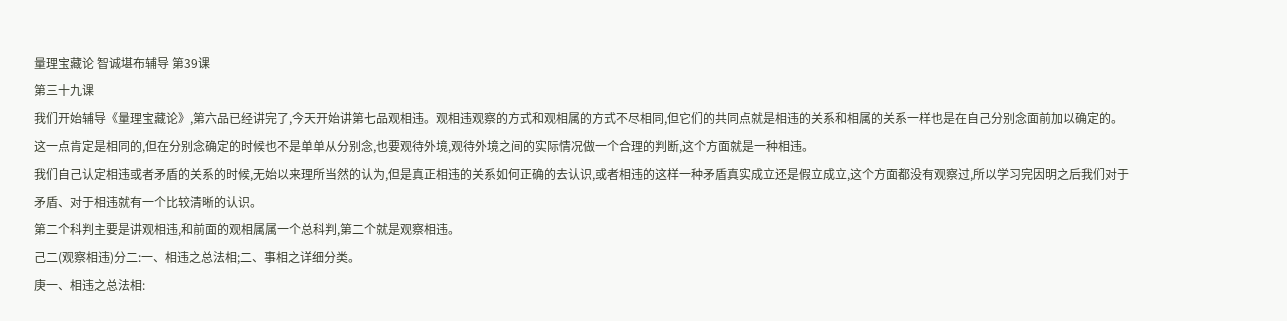量理宝藏论 智诚堪布辅导 第39课
第三十九课
我们开始辅导《量理宝藏论》,第六品已经讲完了,今天开始讲第七品观相违。观相违观察的方式和观相属的方式不尽相同,但它们的共同点就是相违的关系和相属的关系一样也是在自己分别念面前加以确定的。这一点肯定是相同的,但在分别念确定的时候也不是单单从分别念,也要观待外境,观待外境之间的实际情况做一个合理的判断,这个方面就是一种相违。
我们自己认定相违或者矛盾的关系的时候,无始以来理所当然的认为,但是真正相违的关系如何正确的去认识,或者相违的这样一种矛盾真实成立还是假立成立,这个方面都没有观察过,所以学习完因明之后我们对于矛盾、对于相违就有一个比较清晰的认识。
第二个科判主要是讲观相违,和前面的观相属属一个总科判,第二个就是观察相违。
己二(观察相违)分二:一、相违之总法相;二、事相之详细分类。
庚一、相违之总法相: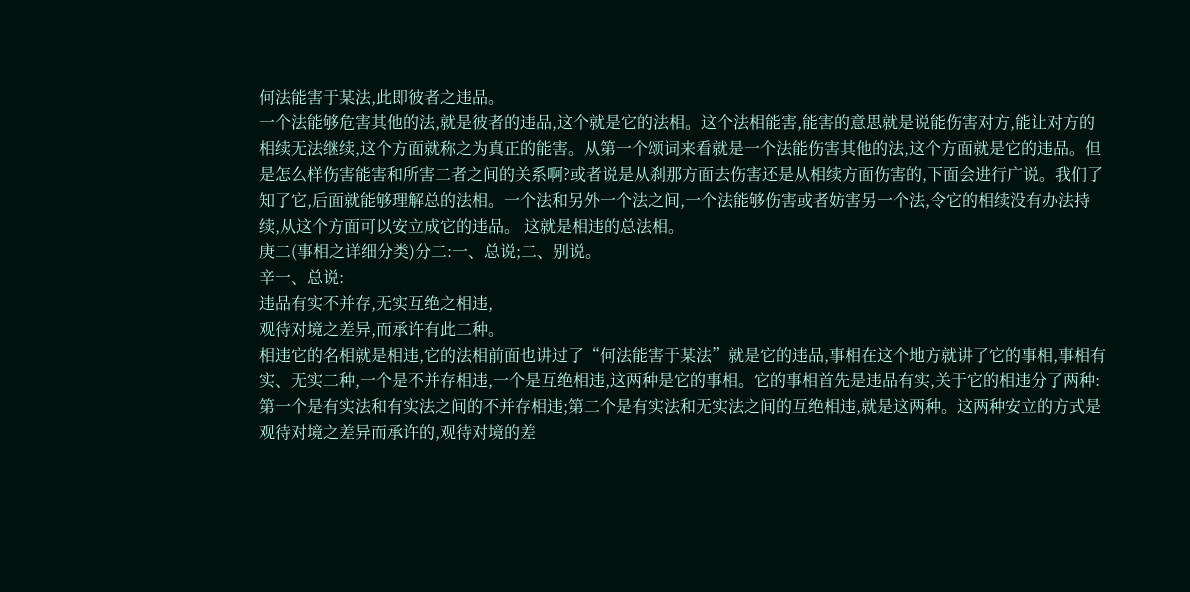何法能害于某法,此即彼者之违品。
一个法能够危害其他的法,就是彼者的违品,这个就是它的法相。这个法相能害,能害的意思就是说能伤害对方,能让对方的相续无法继续,这个方面就称之为真正的能害。从第一个颂词来看就是一个法能伤害其他的法,这个方面就是它的违品。但是怎么样伤害能害和所害二者之间的关系啊?或者说是从刹那方面去伤害还是从相续方面伤害的,下面会进行广说。我们了知了它,后面就能够理解总的法相。一个法和另外一个法之间,一个法能够伤害或者妨害另一个法,令它的相续没有办法持续,从这个方面可以安立成它的违品。 这就是相违的总法相。
庚二(事相之详细分类)分二:一、总说;二、别说。
辛一、总说:
违品有实不并存,无实互绝之相违,
观待对境之差异,而承许有此二种。
相违它的名相就是相违,它的法相前面也讲过了“何法能害于某法”就是它的违品,事相在这个地方就讲了它的事相,事相有实、无实二种,一个是不并存相违,一个是互绝相违,这两种是它的事相。它的事相首先是违品有实,关于它的相违分了两种:第一个是有实法和有实法之间的不并存相违;第二个是有实法和无实法之间的互绝相违,就是这两种。这两种安立的方式是观待对境之差异而承许的,观待对境的差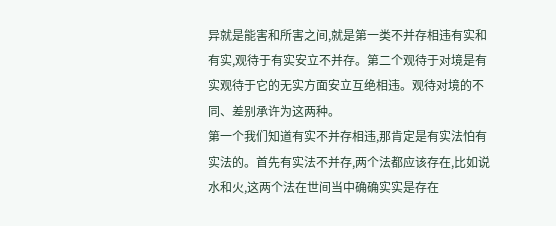异就是能害和所害之间,就是第一类不并存相违有实和有实,观待于有实安立不并存。第二个观待于对境是有实观待于它的无实方面安立互绝相违。观待对境的不同、差别承许为这两种。
第一个我们知道有实不并存相违,那肯定是有实法怕有实法的。首先有实法不并存,两个法都应该存在,比如说水和火,这两个法在世间当中确确实实是存在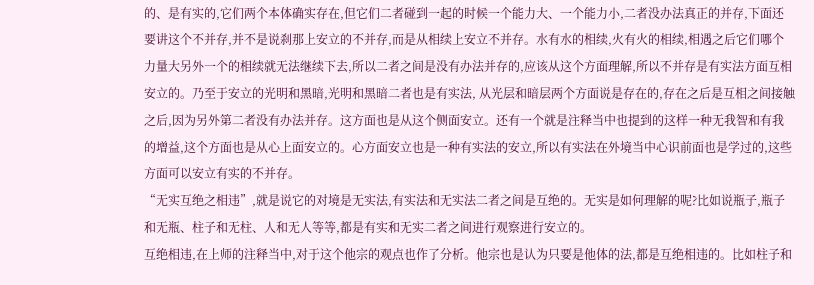的、是有实的,它们两个本体确实存在,但它们二者碰到一起的时候一个能力大、一个能力小,二者没办法真正的并存,下面还要讲这个不并存,并不是说刹那上安立的不并存,而是从相续上安立不并存。水有水的相续,火有火的相续,相遇之后它们哪个力量大另外一个的相续就无法继续下去,所以二者之间是没有办法并存的,应该从这个方面理解,所以不并存是有实法方面互相安立的。乃至于安立的光明和黑暗,光明和黑暗二者也是有实法, 从光层和暗层两个方面说是存在的,存在之后是互相之间接触之后,因为另外第二者没有办法并存。这方面也是从这个侧面安立。还有一个就是注释当中也提到的这样一种无我智和有我的增益,这个方面也是从心上面安立的。心方面安立也是一种有实法的安立,所以有实法在外境当中心识前面也是学过的,这些方面可以安立有实的不并存。
“无实互绝之相违”,就是说它的对境是无实法,有实法和无实法二者之间是互绝的。无实是如何理解的呢?比如说瓶子,瓶子和无瓶、柱子和无柱、人和无人等等,都是有实和无实二者之间进行观察进行安立的。
互绝相违,在上师的注释当中,对于这个他宗的观点也作了分析。他宗也是认为只要是他体的法,都是互绝相违的。比如柱子和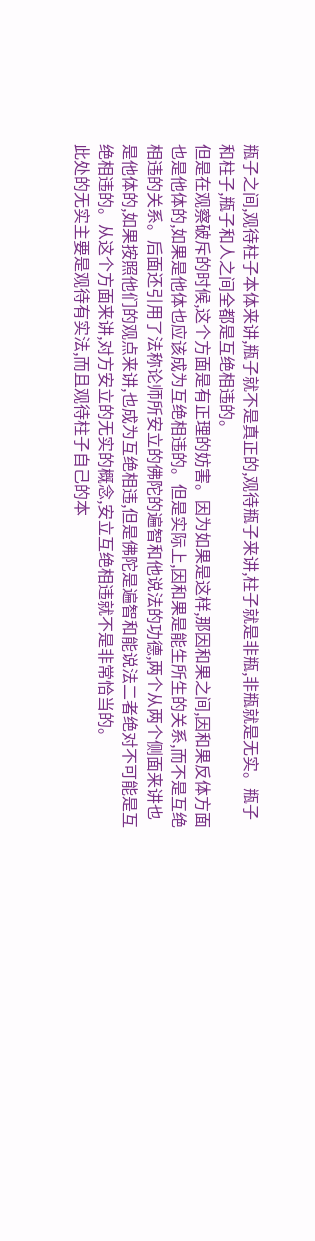瓶子之间,观待柱子本体来讲,瓶子就不是真正的,观待瓶子来讲,柱子就是非瓶,非瓶就是无实。瓶子和柱子,瓶子和人之间全都是互绝相违的。
但是在观察破斥的时候,这个方面是有正理的妨害。因为如果是这样,那因和果之间,因和果反体方面也是他体的,如果是他体也应该成为互绝相违的。但是实际上,因和果是能生所生的关系,而不是互绝相违的关系。后面还引用了法称论师所安立的佛陀的遍智和他说法的功德,两个从两个侧面来讲也是他体的,如果按照他们的观点来讲,也成为互绝相违,但是佛陀是遍智和能说法二者绝对不可能是互绝相违的。从这个方面来讲,对方安立的无实的概念,安立互绝相违就不是非常恰当的。
此处的无实主要是观待有实法,而且观待柱子自己的本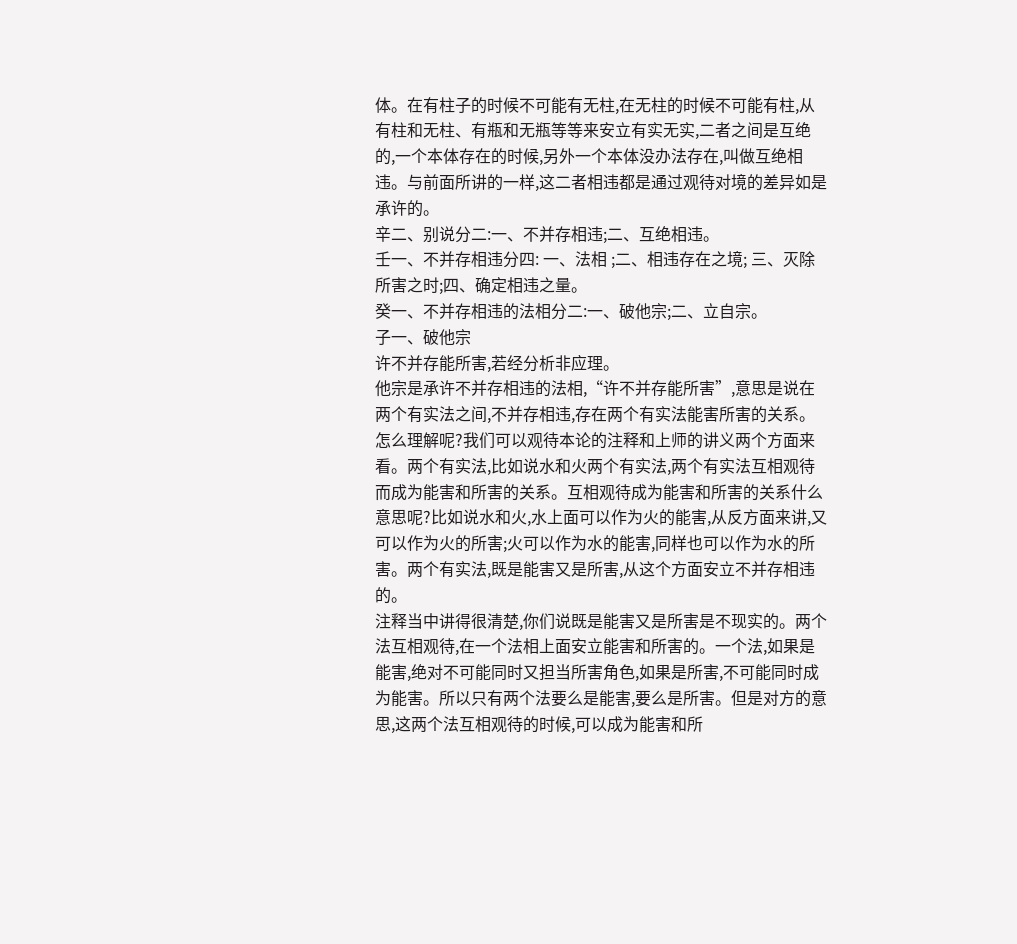体。在有柱子的时候不可能有无柱,在无柱的时候不可能有柱,从有柱和无柱、有瓶和无瓶等等来安立有实无实,二者之间是互绝的,一个本体存在的时候,另外一个本体没办法存在,叫做互绝相违。与前面所讲的一样,这二者相违都是通过观待对境的差异如是承许的。
辛二、别说分二:一、不并存相违;二、互绝相违。
壬一、不并存相违分四: 一、法相 ;二、相违存在之境; 三、灭除所害之时;四、确定相违之量。
癸一、不并存相违的法相分二:一、破他宗;二、立自宗。
子一、破他宗
许不并存能所害,若经分析非应理。
他宗是承许不并存相违的法相,“许不并存能所害”,意思是说在两个有实法之间,不并存相违,存在两个有实法能害所害的关系。
怎么理解呢?我们可以观待本论的注释和上师的讲义两个方面来看。两个有实法,比如说水和火两个有实法,两个有实法互相观待而成为能害和所害的关系。互相观待成为能害和所害的关系什么意思呢?比如说水和火,水上面可以作为火的能害,从反方面来讲,又可以作为火的所害;火可以作为水的能害,同样也可以作为水的所害。两个有实法,既是能害又是所害,从这个方面安立不并存相违的。
注释当中讲得很清楚,你们说既是能害又是所害是不现实的。两个法互相观待,在一个法相上面安立能害和所害的。一个法,如果是能害,绝对不可能同时又担当所害角色,如果是所害,不可能同时成为能害。所以只有两个法要么是能害,要么是所害。但是对方的意思,这两个法互相观待的时候,可以成为能害和所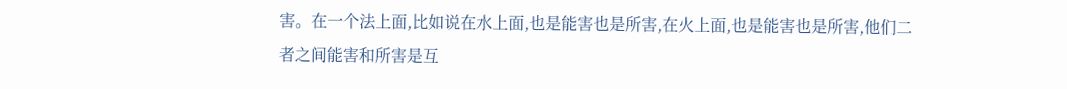害。在一个法上面,比如说在水上面,也是能害也是所害,在火上面,也是能害也是所害,他们二者之间能害和所害是互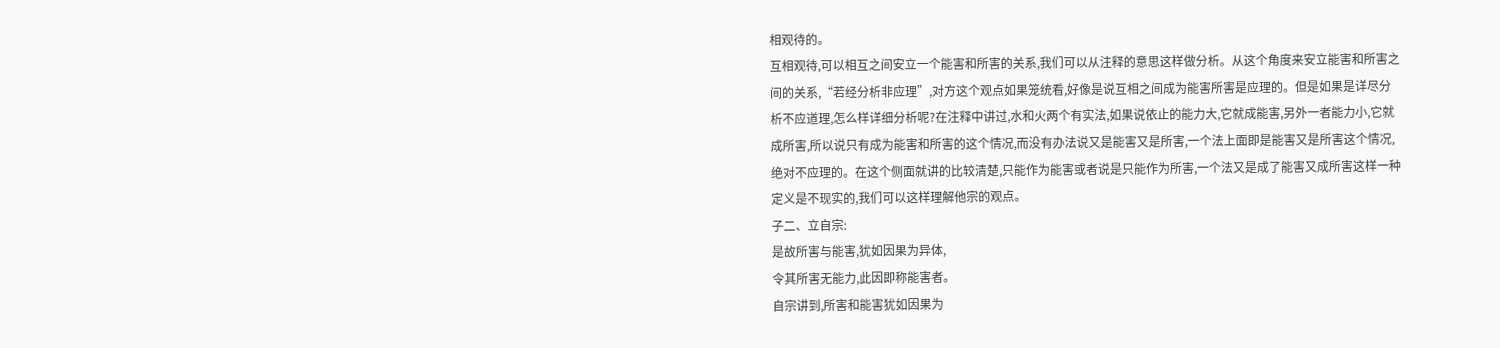相观待的。
互相观待,可以相互之间安立一个能害和所害的关系,我们可以从注释的意思这样做分析。从这个角度来安立能害和所害之间的关系,“若经分析非应理”,对方这个观点如果笼统看,好像是说互相之间成为能害所害是应理的。但是如果是详尽分析不应道理,怎么样详细分析呢?在注释中讲过,水和火两个有实法,如果说依止的能力大,它就成能害,另外一者能力小,它就成所害,所以说只有成为能害和所害的这个情况,而没有办法说又是能害又是所害,一个法上面即是能害又是所害这个情况,绝对不应理的。在这个侧面就讲的比较清楚,只能作为能害或者说是只能作为所害,一个法又是成了能害又成所害这样一种定义是不现实的,我们可以这样理解他宗的观点。
子二、立自宗:
是故所害与能害,犹如因果为异体,
令其所害无能力,此因即称能害者。
自宗讲到,所害和能害犹如因果为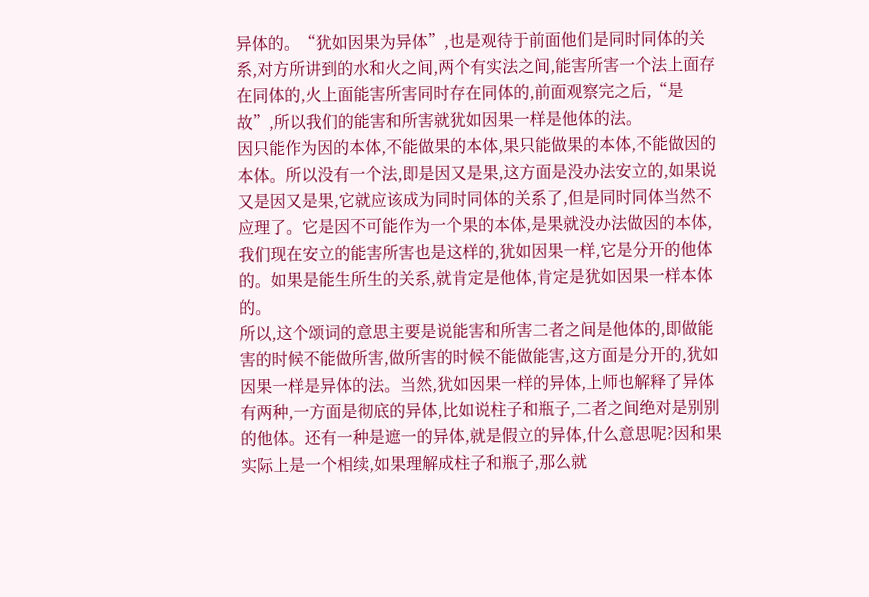异体的。“犹如因果为异体”,也是观待于前面他们是同时同体的关系,对方所讲到的水和火之间,两个有实法之间,能害所害一个法上面存在同体的,火上面能害所害同时存在同体的,前面观察完之后,“是故”,所以我们的能害和所害就犹如因果一样是他体的法。
因只能作为因的本体,不能做果的本体,果只能做果的本体,不能做因的本体。所以没有一个法,即是因又是果,这方面是没办法安立的,如果说又是因又是果,它就应该成为同时同体的关系了,但是同时同体当然不应理了。它是因不可能作为一个果的本体,是果就没办法做因的本体,我们现在安立的能害所害也是这样的,犹如因果一样,它是分开的他体的。如果是能生所生的关系,就肯定是他体,肯定是犹如因果一样本体的。
所以,这个颂词的意思主要是说能害和所害二者之间是他体的,即做能害的时候不能做所害,做所害的时候不能做能害,这方面是分开的,犹如因果一样是异体的法。当然,犹如因果一样的异体,上师也解释了异体有两种,一方面是彻底的异体,比如说柱子和瓶子,二者之间绝对是别别的他体。还有一种是遮一的异体,就是假立的异体,什么意思呢?因和果实际上是一个相续,如果理解成柱子和瓶子,那么就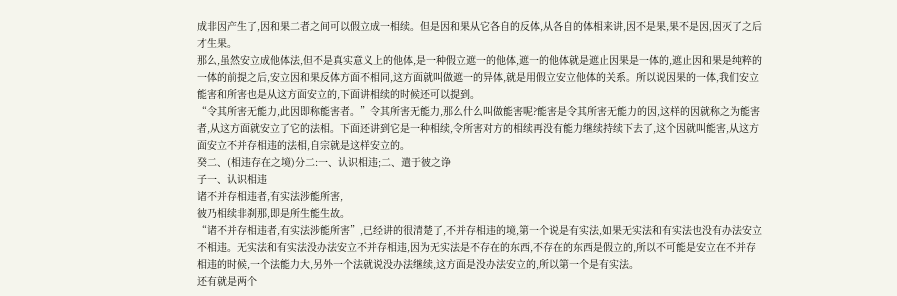成非因产生了,因和果二者之间可以假立成一相续。但是因和果从它各自的反体,从各自的体相来讲,因不是果,果不是因,因灭了之后才生果。
那么,虽然安立成他体法,但不是真实意义上的他体,是一种假立遮一的他体,遮一的他体就是遮止因果是一体的,遮止因和果是纯粹的一体的前提之后,安立因和果反体方面不相同,这方面就叫做遮一的异体,就是用假立安立他体的关系。所以说因果的一体,我们安立能害和所害也是从这方面安立的,下面讲相续的时候还可以提到。
“令其所害无能力,此因即称能害者。”令其所害无能力,那么什么叫做能害呢?能害是令其所害无能力的因,这样的因就称之为能害者,从这方面就安立了它的法相。下面还讲到它是一种相续,令所害对方的相续再没有能力继续持续下去了,这个因就叫能害,从这方面安立不并存相违的法相,自宗就是这样安立的。
癸二、(相违存在之境)分二:一、认识相违;二、遣于彼之诤
子一、认识相违
诸不并存相违者,有实法涉能所害,
彼乃相续非刹那,即是所生能生故。
“诸不并存相违者,有实法涉能所害”,已经讲的很清楚了,不并存相违的境,第一个说是有实法,如果无实法和有实法也没有办法安立不相违。无实法和有实法没办法安立不并存相违,因为无实法是不存在的东西,不存在的东西是假立的,所以不可能是安立在不并存相违的时候,一个法能力大,另外一个法就说没办法继续,这方面是没办法安立的,所以第一个是有实法。
还有就是两个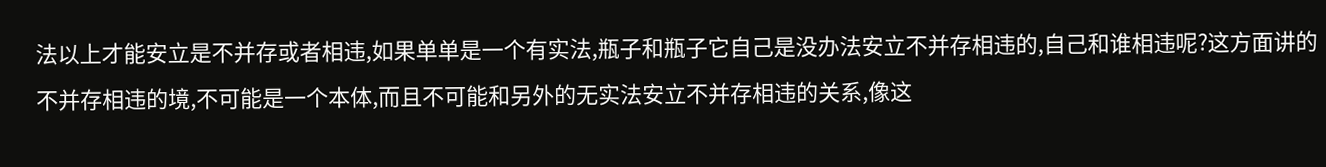法以上才能安立是不并存或者相违,如果单单是一个有实法,瓶子和瓶子它自己是没办法安立不并存相违的,自己和谁相违呢?这方面讲的不并存相违的境,不可能是一个本体,而且不可能和另外的无实法安立不并存相违的关系,像这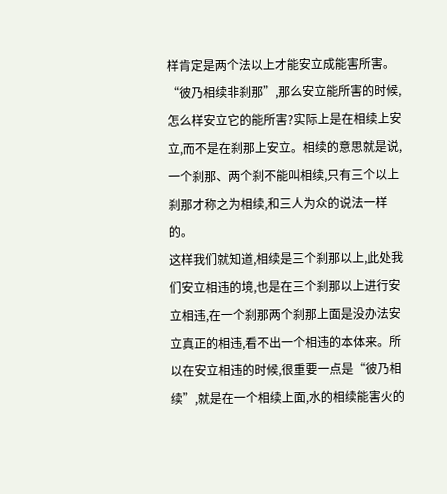样肯定是两个法以上才能安立成能害所害。
“彼乃相续非刹那”,那么安立能所害的时候,怎么样安立它的能所害?实际上是在相续上安立,而不是在刹那上安立。相续的意思就是说,一个刹那、两个刹不能叫相续,只有三个以上刹那才称之为相续,和三人为众的说法一样的。
这样我们就知道,相续是三个刹那以上,此处我们安立相违的境,也是在三个刹那以上进行安立相违,在一个刹那两个刹那上面是没办法安立真正的相违,看不出一个相违的本体来。所以在安立相违的时候,很重要一点是“彼乃相续”,就是在一个相续上面,水的相续能害火的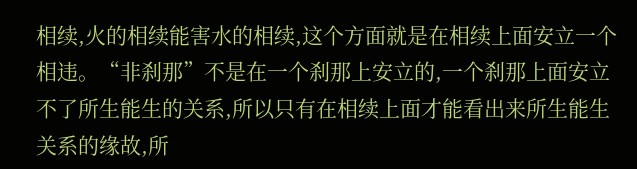相续,火的相续能害水的相续,这个方面就是在相续上面安立一个相违。“非刹那”不是在一个刹那上安立的,一个刹那上面安立不了所生能生的关系,所以只有在相续上面才能看出来所生能生关系的缘故,所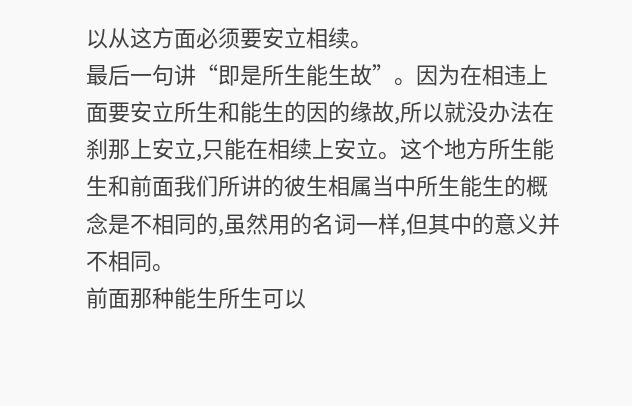以从这方面必须要安立相续。
最后一句讲“即是所生能生故”。因为在相违上面要安立所生和能生的因的缘故,所以就没办法在刹那上安立,只能在相续上安立。这个地方所生能生和前面我们所讲的彼生相属当中所生能生的概念是不相同的,虽然用的名词一样,但其中的意义并不相同。
前面那种能生所生可以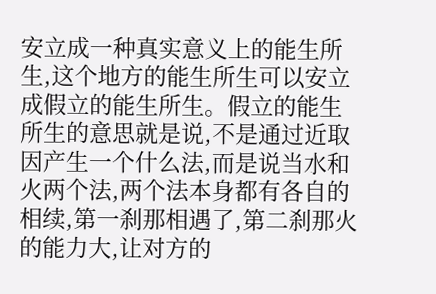安立成一种真实意义上的能生所生,这个地方的能生所生可以安立成假立的能生所生。假立的能生所生的意思就是说,不是通过近取因产生一个什么法,而是说当水和火两个法,两个法本身都有各自的相续,第一刹那相遇了,第二刹那火的能力大,让对方的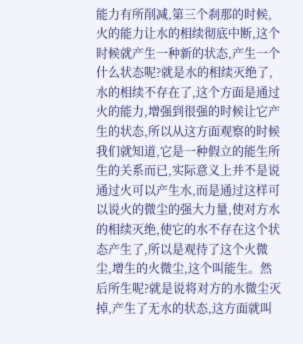能力有所削减,第三个刹那的时候,火的能力让水的相续彻底中断,这个时候就产生一种新的状态,产生一个什么状态呢?就是水的相续灭绝了,水的相续不存在了,这个方面是通过火的能力,增强到很强的时候让它产生的状态,所以从这方面观察的时候我们就知道,它是一种假立的能生所生的关系而已,实际意义上并不是说通过火可以产生水,而是通过这样可以说火的微尘的强大力量,使对方水的相续灭绝,使它的水不存在这个状态产生了,所以是观待了这个火微尘,增生的火微尘,这个叫能生。然后所生呢?就是说将对方的水微尘灭掉,产生了无水的状态,这方面就叫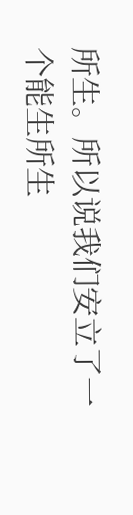所生。所以说我们安立了一个能生所生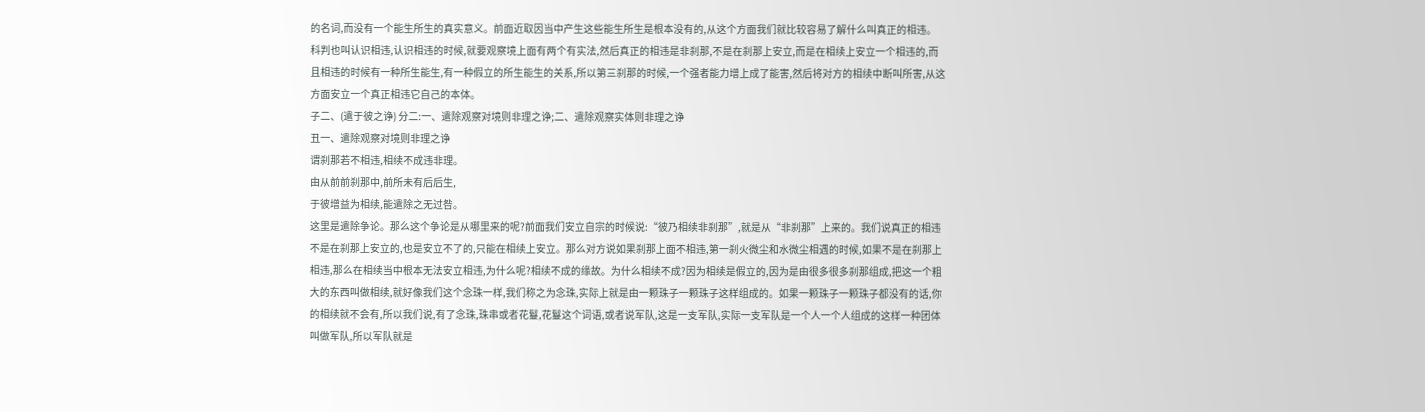的名词,而没有一个能生所生的真实意义。前面近取因当中产生这些能生所生是根本没有的,从这个方面我们就比较容易了解什么叫真正的相违。
科判也叫认识相违,认识相违的时候,就要观察境上面有两个有实法,然后真正的相违是非刹那,不是在刹那上安立,而是在相续上安立一个相违的,而且相违的时候有一种所生能生,有一种假立的所生能生的关系,所以第三刹那的时候,一个强者能力增上成了能害,然后将对方的相续中断叫所害,从这方面安立一个真正相违它自己的本体。
子二、(遣于彼之诤) 分二:一、遣除观察对境则非理之诤;二、遣除观察实体则非理之诤
丑一、遣除观察对境则非理之诤
谓刹那若不相违,相续不成违非理。
由从前前刹那中,前所未有后后生,
于彼增益为相续,能遣除之无过咎。
这里是遣除争论。那么这个争论是从哪里来的呢?前面我们安立自宗的时候说:“彼乃相续非刹那”,就是从“非刹那”上来的。我们说真正的相违不是在刹那上安立的,也是安立不了的,只能在相续上安立。那么对方说如果刹那上面不相违,第一刹火微尘和水微尘相遇的时候,如果不是在刹那上相违,那么在相续当中根本无法安立相违,为什么呢?相续不成的缘故。为什么相续不成?因为相续是假立的,因为是由很多很多刹那组成,把这一个粗大的东西叫做相续,就好像我们这个念珠一样,我们称之为念珠,实际上就是由一颗珠子一颗珠子这样组成的。如果一颗珠子一颗珠子都没有的话,你的相续就不会有,所以我们说,有了念珠,珠串或者花鬘,花鬘这个词语,或者说军队,这是一支军队,实际一支军队是一个人一个人组成的这样一种团体叫做军队,所以军队就是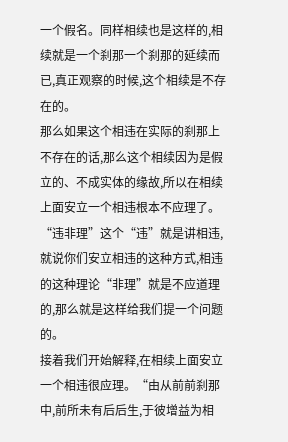一个假名。同样相续也是这样的,相续就是一个刹那一个刹那的延续而已,真正观察的时候,这个相续是不存在的。
那么如果这个相违在实际的刹那上不存在的话,那么这个相续因为是假立的、不成实体的缘故,所以在相续上面安立一个相违根本不应理了。“违非理”这个“违”就是讲相违,就说你们安立相违的这种方式,相违的这种理论“非理”就是不应道理的,那么就是这样给我们提一个问题的。
接着我们开始解释,在相续上面安立一个相违很应理。“由从前前刹那中,前所未有后后生,于彼增益为相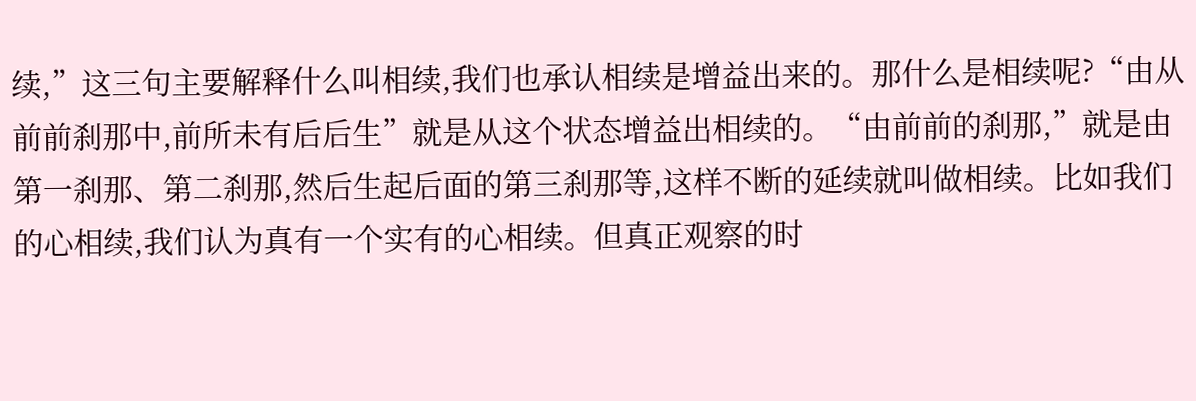续,”这三句主要解释什么叫相续,我们也承认相续是增益出来的。那什么是相续呢?“由从前前刹那中,前所未有后后生”就是从这个状态增益出相续的。“由前前的刹那,”就是由第一刹那、第二刹那,然后生起后面的第三刹那等,这样不断的延续就叫做相续。比如我们的心相续,我们认为真有一个实有的心相续。但真正观察的时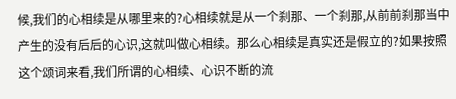候,我们的心相续是从哪里来的?心相续就是从一个刹那、一个刹那,从前前刹那当中产生的没有后后的心识,这就叫做心相续。那么心相续是真实还是假立的?如果按照这个颂词来看,我们所谓的心相续、心识不断的流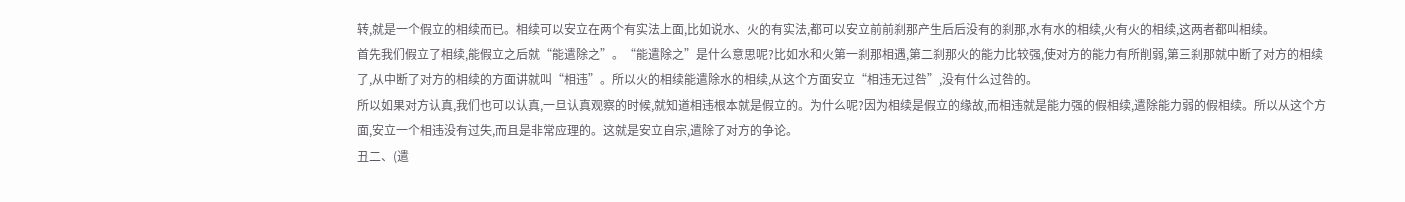转,就是一个假立的相续而已。相续可以安立在两个有实法上面,比如说水、火的有实法,都可以安立前前刹那产生后后没有的刹那,水有水的相续,火有火的相续,这两者都叫相续。
首先我们假立了相续,能假立之后就“能遣除之”。“能遣除之”是什么意思呢?比如水和火第一刹那相遇,第二刹那火的能力比较强,使对方的能力有所削弱,第三刹那就中断了对方的相续了,从中断了对方的相续的方面讲就叫“相违”。所以火的相续能遣除水的相续,从这个方面安立“相违无过咎”,没有什么过咎的。
所以如果对方认真,我们也可以认真,一旦认真观察的时候,就知道相违根本就是假立的。为什么呢?因为相续是假立的缘故,而相违就是能力强的假相续,遣除能力弱的假相续。所以从这个方面,安立一个相违没有过失,而且是非常应理的。这就是安立自宗,遣除了对方的争论。
丑二、(遣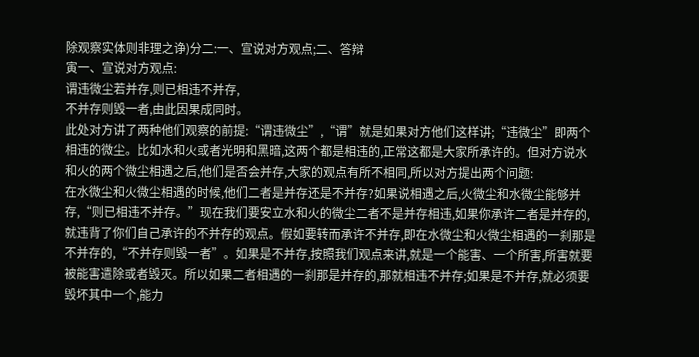除观察实体则非理之诤)分二:一、宣说对方观点;二、答辩
寅一、宣说对方观点:
谓违微尘若并存,则已相违不并存,
不并存则毁一者,由此因果成同时。
此处对方讲了两种他们观察的前提:“谓违微尘”,“谓”就是如果对方他们这样讲;“违微尘”即两个相违的微尘。比如水和火或者光明和黑暗,这两个都是相违的,正常这都是大家所承许的。但对方说水和火的两个微尘相遇之后,他们是否会并存,大家的观点有所不相同,所以对方提出两个问题:
在水微尘和火微尘相遇的时候,他们二者是并存还是不并存?如果说相遇之后,火微尘和水微尘能够并存,“则已相违不并存。”现在我们要安立水和火的微尘二者不是并存相违,如果你承许二者是并存的,就违背了你们自己承许的不并存的观点。假如要转而承许不并存,即在水微尘和火微尘相遇的一刹那是不并存的,“不并存则毁一者”。如果是不并存,按照我们观点来讲,就是一个能害、一个所害,所害就要被能害遣除或者毁灭。所以如果二者相遇的一刹那是并存的,那就相违不并存;如果是不并存,就必须要毁坏其中一个,能力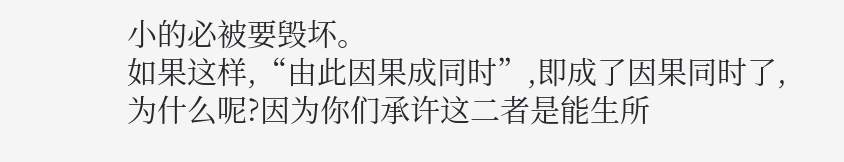小的必被要毁坏。
如果这样,“由此因果成同时”,即成了因果同时了,为什么呢?因为你们承许这二者是能生所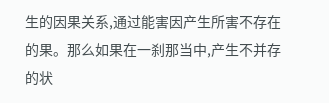生的因果关系,通过能害因产生所害不存在的果。那么如果在一刹那当中,产生不并存的状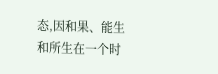态,因和果、能生和所生在一个时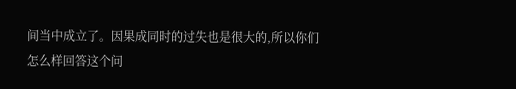间当中成立了。因果成同时的过失也是很大的,所以你们怎么样回答这个问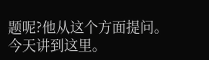题呢?他从这个方面提问。
今天讲到这里。